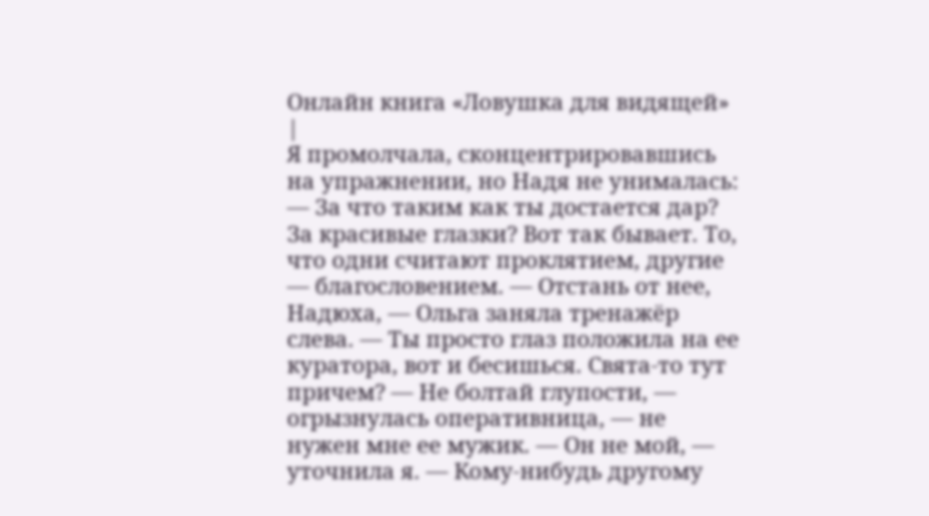Онлайн книга «Ловушка для видящей»
|
Я промолчала, сконцентрировавшись на упражнении, но Надя не унималась: — За что таким как ты достается дар? За красивые глазки? Вот так бывает. То, что одни считают проклятием, другие — благословением. — Отстань от нее, Надюха, — Ольга заняла тренажёр слева. — Ты просто глаз положила на ее куратора, вот и бесишься. Свята-то тут причем? — Не болтай глупости, — огрызнулась оперативница, — не нужен мне ее мужик. — Он не мой, — уточнила я. — Кому-нибудь другому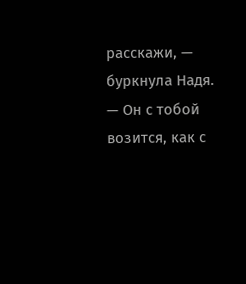расскажи, — буркнула Надя. — Он с тобой возится, как с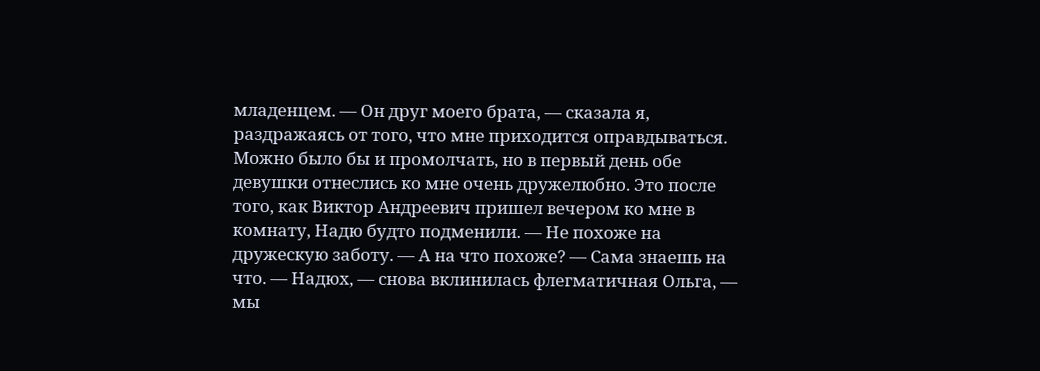младенцем. — Он друг моего брата, — сказала я, раздражаясь от того, что мне приходится оправдываться. Можно было бы и промолчать, но в первый день обе девушки отнеслись ко мне очень дружелюбно. Это после того, как Виктор Андреевич пришел вечером ко мне в комнату, Надю будто подменили. — Не похоже на дружескую заботу. — А на что похоже? — Сама знаешь на что. — Надюх, — снова вклинилась флегматичная Ольга, — мы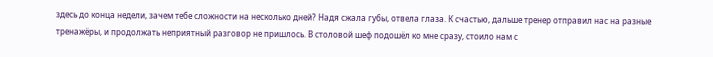здесь до конца недели, зачем тебе сложности на несколько дней? Надя сжала губы, отвела глаза. К счастью, дальше тренер отправил нас на разные тренажёры, и продолжать неприятный разговор не пришлось. В столовой шеф подошёл ко мне сразу, стоило нам с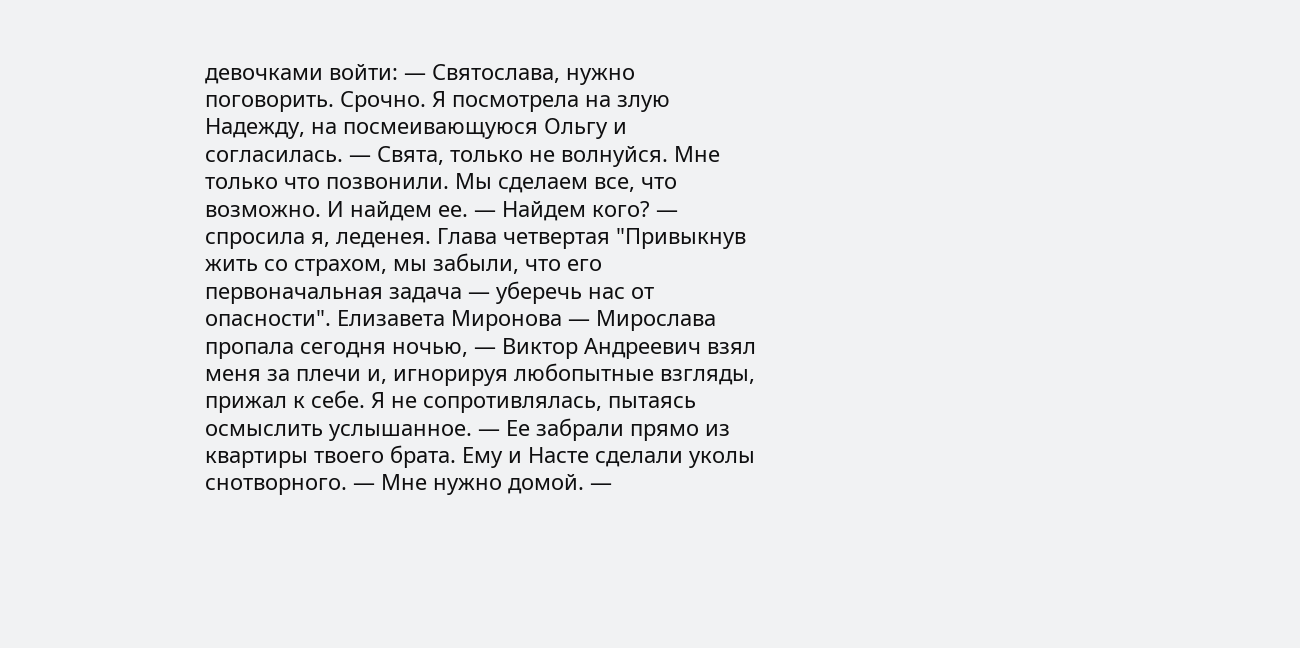девочками войти: — Святослава, нужно поговорить. Срочно. Я посмотрела на злую Надежду, на посмеивающуюся Ольгу и согласилась. — Свята, только не волнуйся. Мне только что позвонили. Мы сделаем все, что возможно. И найдем ее. — Найдем кого? — спросила я, леденея. Глава четвертая "Привыкнув жить со страхом, мы забыли, что его первоначальная задача — уберечь нас от опасности". Елизавета Миронова — Мирослава пропала сегодня ночью, — Виктор Андреевич взял меня за плечи и, игнорируя любопытные взгляды, прижал к себе. Я не сопротивлялась, пытаясь осмыслить услышанное. — Ее забрали прямо из квартиры твоего брата. Ему и Насте сделали уколы снотворного. — Мне нужно домой. —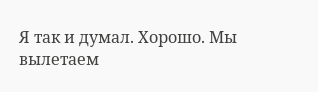Я так и думал. Хорошо. Мы вылетаем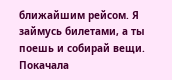ближайшим рейсом. Я займусь билетами, а ты поешь и собирай вещи. Покачала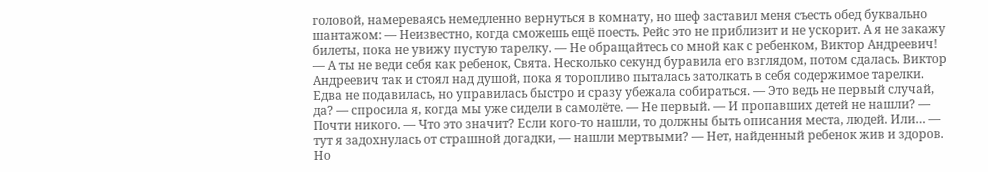головой, намереваясь немедленно вернуться в комнату, но шеф заставил меня съесть обед буквально шантажом: — Неизвестно, когда сможешь ещё поесть. Рейс это не приблизит и не ускорит. А я не закажу билеты, пока не увижу пустую тарелку. — Не обращайтесь со мной как с ребенком, Виктор Андреевич! — А ты не веди себя как ребенок, Свята. Несколько секунд буравила его взглядом, потом сдалась. Виктор Андреевич так и стоял над душой, пока я торопливо пыталась затолкать в себя содержимое тарелки. Едва не подавилась, но управилась быстро и сразу убежала собираться. — Это ведь не первый случай, да? — спросила я, когда мы уже сидели в самолёте. — Не первый. — И пропавших детей не нашли? — Почти никого. — Что это значит? Если кого-то нашли, то должны быть описания места, людей. Или… — тут я задохнулась от страшной догадки, — нашли мертвыми? — Нет, найденный ребенок жив и здоров. Но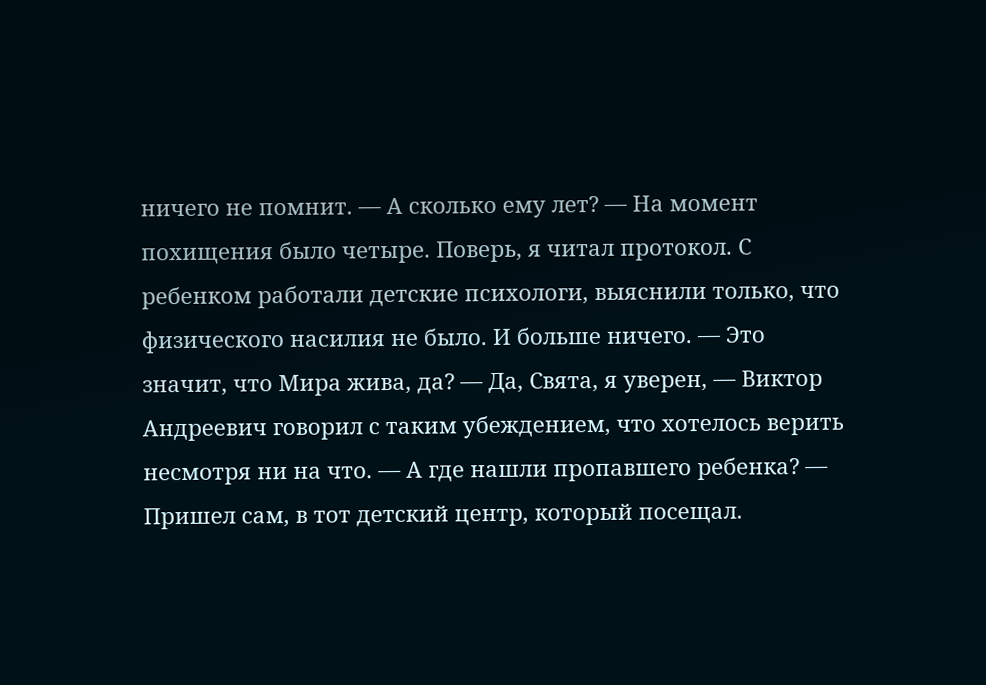ничего не помнит. — А сколько ему лет? — На момент похищения было четыре. Поверь, я читал протокол. С ребенком работали детские психологи, выяснили только, что физического насилия не было. И больше ничего. — Это значит, что Мира жива, да? — Да, Свята, я уверен, — Виктор Андреевич говорил с таким убеждением, что хотелось верить несмотря ни на что. — А где нашли пропавшего ребенка? — Пришел сам, в тот детский центр, который посещал.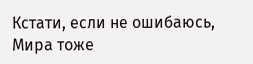Кстати, если не ошибаюсь, Мира тоже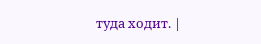туда ходит. |